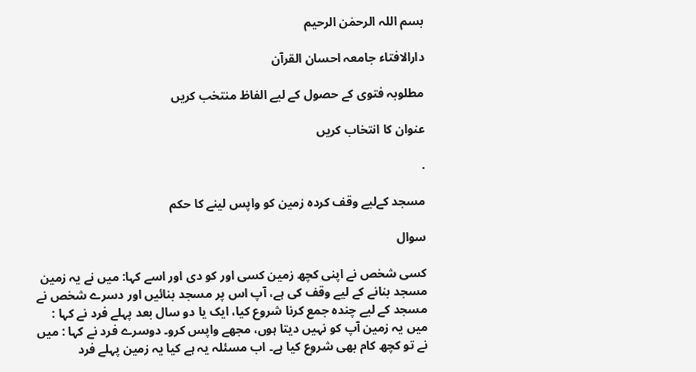بسم اللہ الرحمٰن الرحیم

دارالافتاء جامعہ احسان القرآن

مطلوبہ فتوی کے حصول کے لیے الفاظ منتخب کریں

عنوان کا انتخاب کریں

.

مسجد کےلیے وقف کردہ زمین کو واپس لینے کا حکم

سوال

کسی شخص نے اپنی کچھ زمین کسی اور کو دی اور اسے کہا: میں نے یہ زمین مسجد بنانے کے لیے وقف کی ہے، آپ اس پر مسجد بنائیں اور دسرے شخص نے مسجد کے لیے چندہ جمع کرنا شروع کیا، ایک یا دو سال بعد پہلے فرد نے کہا : میں یہ زمین آپ کو نہیں دیتا ہوں، مجھے واپس کرو۔ دوسرے فرد نے کہا : میں نے تو کچھ کام بھی شروع کیا ہے۔ اب مسئلہ یہ ہے کیا یہ زمین پہلے فرد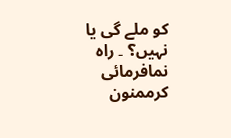کو ملے گی یا نہیں؟ ۔ راہ نمافرمائی کرممنون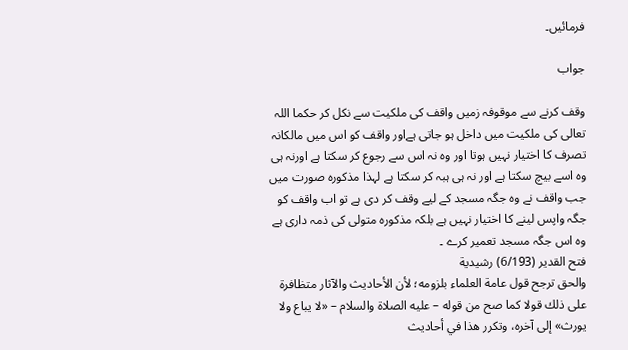فرمائیں۔

جواب

وقف کرنے سے موقوفہ زمیں واقف کی ملکیت سے نکل کر حکما اللہ تعالی کی ملکیت میں داخل ہو جاتی ہےاور واقف کو اس میں مالکانہ تصرف کا اختیار نہیں ہوتا اور وہ نہ اس سے رجوع کر سکتا ہے اورنہ ہی وہ اسے بیچ سکتا ہے اور نہ ہی ہبہ کر سکتا ہے لہذا مذکورہ صورت میں جب واقف نے وہ جگہ مسجد کے لیے وقف کر دی ہے تو اب واقف کو جگہ واپس لینے کا اختیار نہیں ہے بلکہ مذکورہ متولی کی ذمہ داری ہے وہ اس جگہ مسجد تعمیر کرے ۔
فتح القدير (6/193) رشیدیة
والحق ترجح قول عامة العلماء بلزومه؛ لأن الأحاديث والآثار متظافرة على ذلك قولا كما صح من قوله – عليه الصلاة والسلام – «لا يباع ولا يورث» إلى آخره، وتكرر هذا في أحاديث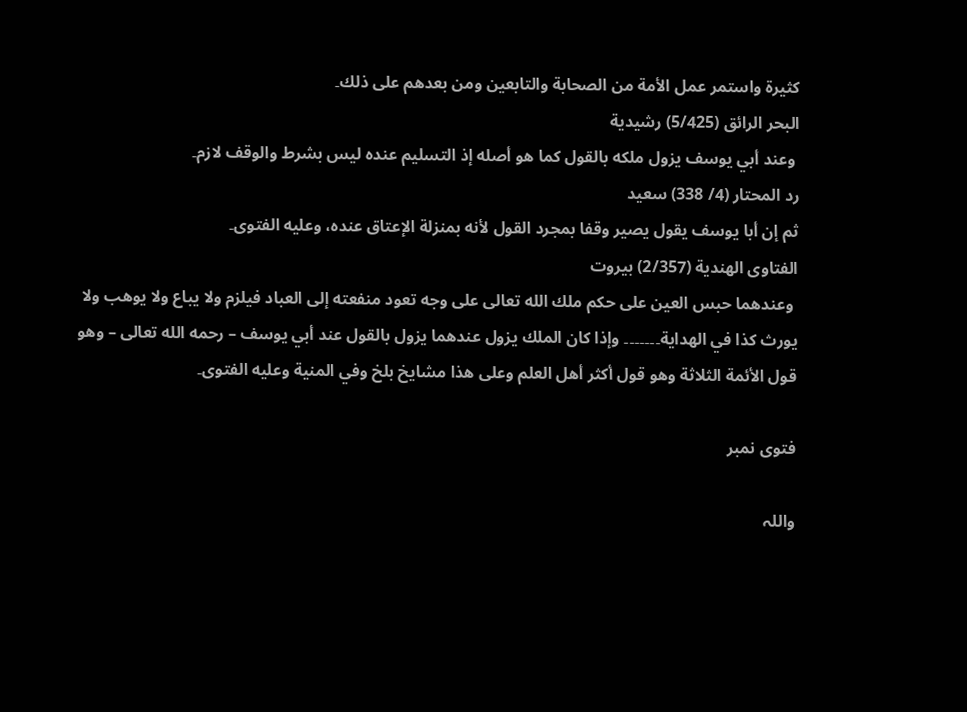كثيرة واستمر عمل الأمة من الصحابة والتابعين ومن بعدهم على ذلك۔
البحر الرائق (5/425) رشیدیة
 وعند أبي يوسف يزول ملكه بالقول كما هو أصله إذ التسليم عنده ليس بشرط والوقف لازم۔
رد المحتار (4/ 338) سعید
ثم إن أبا يوسف يقول يصير وقفا بمجرد القول لأنه بمنزلة الإعتاق عنده، وعليه الفتوى۔
الفتاوى الهندية (2/357) بیروت
 وعندهما حبس العين على حكم ملك الله تعالى على وجه تعود منفعته إلى العباد فيلزم ولا يباع ولا يوهب ولا يورث كذا في الهداية۔۔۔۔۔۔۔ وإذا كان الملك يزول عندهما يزول بالقول عند أبي يوسف – رحمه الله تعالى – وهو قول الأئمة الثلاثة وهو قول أكثر أهل العلم وعلى هذا مشايخ بلخ وفي المنية وعليه الفتوى۔

فتوی نمبر

واللہ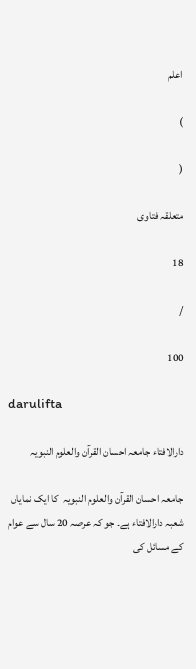اعلم

)

(

متعلقہ فتاوی

18

/

100

darulifta

دارالافتاء جامعہ احسان القرآن والعلوم النبویہ

جامعہ احسان القرآن والعلوم النبویہ  کا ایک نمایاں شعبہ دارالافتاء ہے۔ جو کہ عرصہ 20 سال سے عوام کے مسائل کی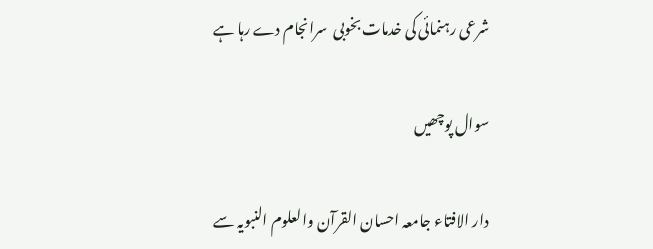شرعی رہنمائی کی خدمات بخوبی  سرانجام دے رہا ہے

سوال پوچھیں

دار الافتاء جامعہ احسان القرآن والعلوم النبویہ سے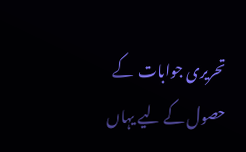تحریری جوابات  کے حصول کے لیے یہاں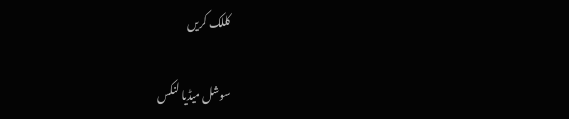کللک کریں

سوشل میڈیا لنکس